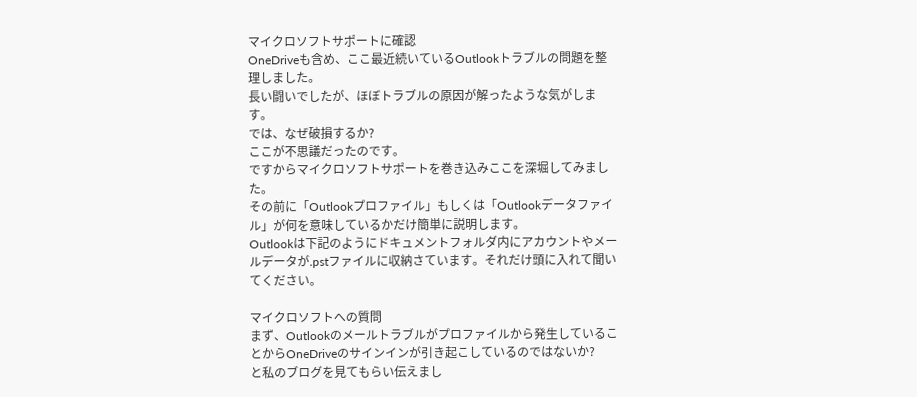マイクロソフトサポートに確認
OneDriveも含め、ここ最近続いているOutlookトラブルの問題を整理しました。
長い闘いでしたが、ほぼトラブルの原因が解ったような気がします。
では、なぜ破損するか?
ここが不思議だったのです。
ですからマイクロソフトサポートを巻き込みここを深堀してみました。
その前に「Outlookプロファイル」もしくは「Outlookデータファイル」が何を意味しているかだけ簡単に説明します。
Outlookは下記のようにドキュメントフォルダ内にアカウントやメールデータが.pstファイルに収納さています。それだけ頭に入れて聞いてください。

マイクロソフトへの質問
まず、Outlookのメールトラブルがプロファイルから発生していることからOneDriveのサインインが引き起こしているのではないか?
と私のブログを見てもらい伝えまし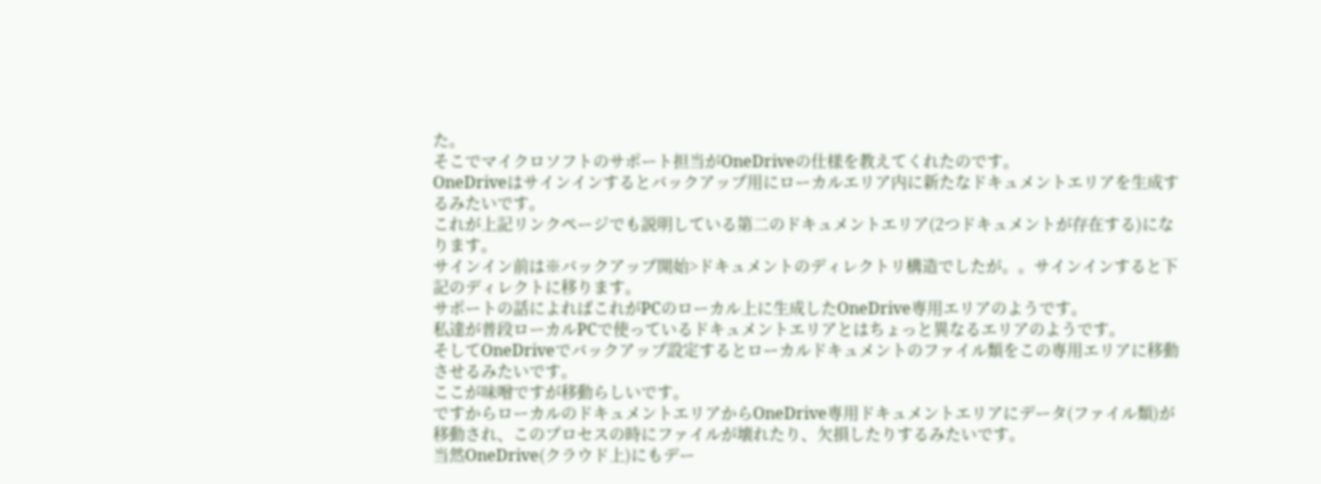た。
そこでマイクロソフトのサポート担当がOneDriveの仕様を教えてくれたのです。
OneDriveはサインインするとバックアップ用にローカルエリア内に新たなドキュメントエリアを生成するみたいです。
これが上記リンクページでも説明している第二のドキュメントエリア(2つドキュメントが存在する)になります。
サインイン前は※バックアップ開始>ドキュメントのディレクトリ構造でしたが。。サインインすると下記のディレクトに移ります。
サポートの話によればこれがPCのローカル上に生成したOneDrive専用エリアのようです。
私達が普段ローカルPCで使っているドキュメントエリアとはちょっと異なるエリアのようです。
そしてOneDriveでバックアップ設定するとローカルドキュメントのファイル類をこの専用エリアに移動させるみたいです。
ここが味噌ですが移動らしいです。
ですからローカルのドキュメントエリアからOneDrive専用ドキュメントエリアにデータ(ファイル類)が移動され、このプロセスの時にファイルが壊れたり、欠損したりするみたいです。
当然OneDrive(クラウド上)にもデー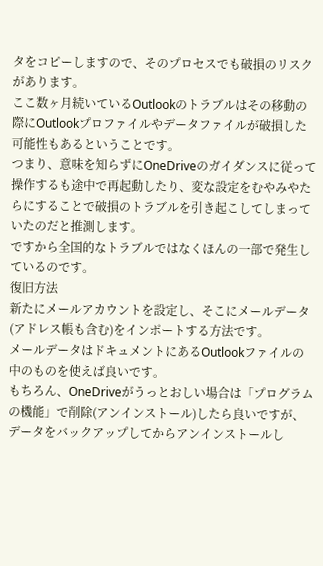タをコピーしますので、そのプロセスでも破損のリスクがあります。
ここ数ヶ月続いているOutlookのトラブルはその移動の際にOutlookプロファイルやデータファイルが破損した可能性もあるということです。
つまり、意味を知らずにOneDriveのガイダンスに従って操作するも途中で再起動したり、変な設定をむやみやたらにすることで破損のトラブルを引き起こしてしまっていたのだと推測します。
ですから全国的なトラブルではなくほんの一部で発生しているのです。
復旧方法
新たにメールアカウントを設定し、そこにメールデータ(アドレス帳も含む)をインポートする方法です。
メールデータはドキュメントにあるOutlookファイルの中のものを使えば良いです。
もちろん、OneDriveがうっとおしい場合は「プログラムの機能」で削除(アンインストール)したら良いですが、データをバックアップしてからアンインストールし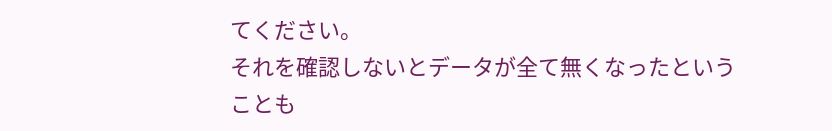てください。
それを確認しないとデータが全て無くなったということも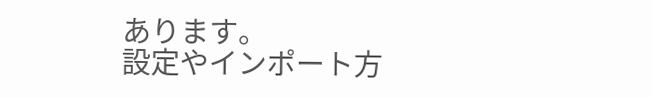あります。
設定やインポート方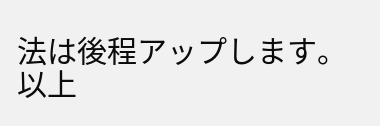法は後程アップします。
以上